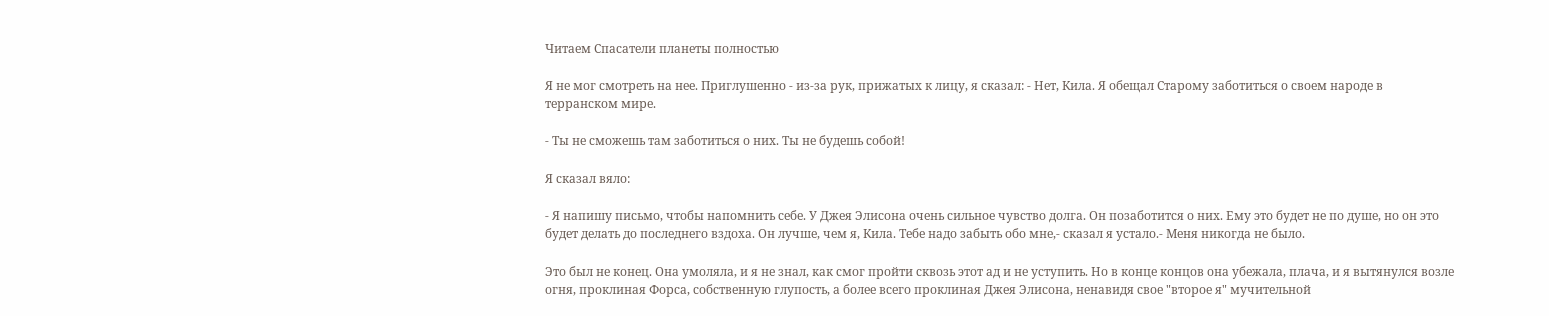Читаем Спасатели планеты полностью

Я не мог смотреть на нее. Приглушенно - из-за рук, прижатых к лицу, я сказал: - Нет, Кила. Я обещал Старому заботиться о своем народе в терранском мире.

- Ты не сможешь там заботиться о них. Ты не будешь собой!

Я сказал вяло:

- Я напишу письмо, чтобы напомнить себе. У Джея Элисона очень сильное чувство долга. Он позаботится о них. Ему это будет не по душе, но он это будет делать до последнего вздоха. Он лучше, чем я, Кила. Тебе надо забыть обо мне,- сказал я устало.- Меня никогда не было.

Это был не конец. Она умоляла, и я не знал, как смог пройти сквозь этот ад и не уступить. Но в конце концов она убежала, плача, и я вытянулся возле огня, проклиная Форса, собственную глупость, а более всего проклиная Джея Элисона, ненавидя свое "второе я" мучительной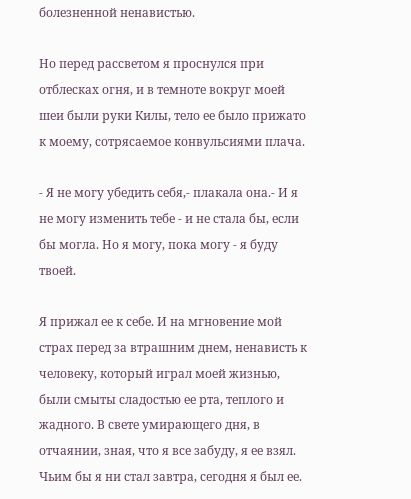болезненной ненавистью.

Но перед рассветом я проснулся при отблесках огня, и в темноте вокруг моей шеи были руки Килы, тело ее было прижато к моему, сотрясаемое конвульсиями плача.

- Я не мoгу убедить себя,- плакала она.- И я не могу изменить тебе - и не стала бы, если бы могла. Но я могу, пока могу - я буду твоей.

Я прижал ее к себе. И на мгновение мой страх перед за втрашним днем, ненависть к человеку, который играл моей жизнью, были смыты сладостью ее рта, теплого и жадного. В свете умирающего дня, в отчаянии, зная, что я все забуду, я ее взял. Чьим бы я ни стал завтра, сегодня я был ее.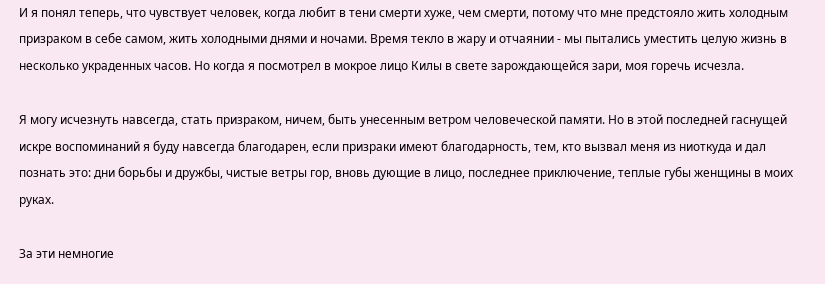И я понял теперь, что чувствует человек, когда любит в тени смерти хуже, чем смерти, потому что мне предстояло жить холодным призраком в себе самом, жить холодными днями и ночами. Время текло в жару и отчаянии - мы пытались уместить целую жизнь в несколько украденных часов. Но когда я посмотрел в мокрое лицо Килы в свете зарождающейся зари, моя горечь исчезла.

Я могу исчезнуть навcегда, стать призраком, ничем, быть унесенным ветром человеческой памяти. Но в этой последней гаснущей искре воспоминаний я буду навсегда благодарен, если призраки имеют благодарность, тем, кто вызвал меня из ниоткуда и дал познать это: дни борьбы и дружбы, чистые ветры гор, вновь дующие в лицо, последнее приключение, теплые губы женщины в моих руках.

За эти немногие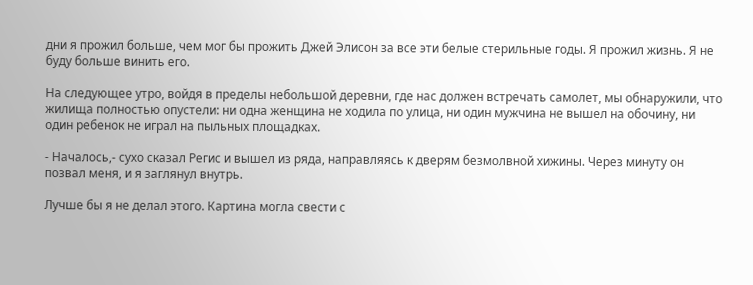дни я прожил больше, чем мог бы прожить Джей Элисон за все эти белые стерильные годы. Я прожил жизнь. Я не буду больше винить его.

На следующее утро, войдя в пределы небольшой деревни, где нас должен встречать самолет, мы обнаружили, что жилища полностью опустели: ни одна женщина не ходила по улица, ни один мужчина не вышел на обочину, ни один ребенок не играл на пыльных площадках.

- Началось,- сухо сказал Регис и вышел из ряда, направляясь к дверям безмолвной хижины. Через минуту он позвал меня, и я заглянул внутрь.

Лучше бы я не делал этого. Картина могла свести с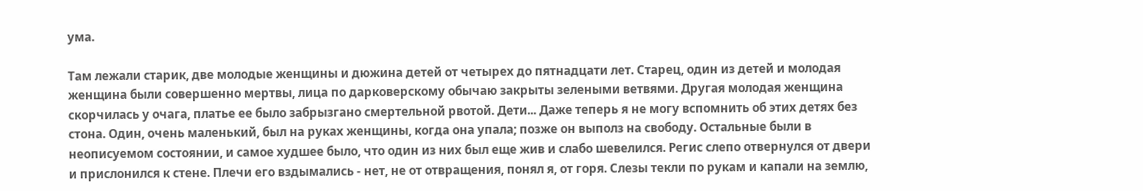ума.

Там лежали старик, две молодые женщины и дюжина детей от четырех до пятнадцати лет. Старец, один из детей и молодая женщина были совершенно мертвы, лица по дарковерскому обычаю закрыты зелеными ветвями. Другая молодая женщина скорчилась у очага, платье ее было забрызгано смертельной рвотой. Дети... Даже теперь я не могу вспомнить об этих детях без стона. Один, очень маленький, был на руках женщины, когда она упала; позже он выполз на свободу. Остальные были в неописуемом состоянии, и самое худшее было, что один из них был еще жив и слабо шевелился. Регис слепо отвернулся от двери и прислонился к стене. Плечи его вздымались - нет, не от отвращения, понял я, от горя. Слезы текли по рукам и капали на землю,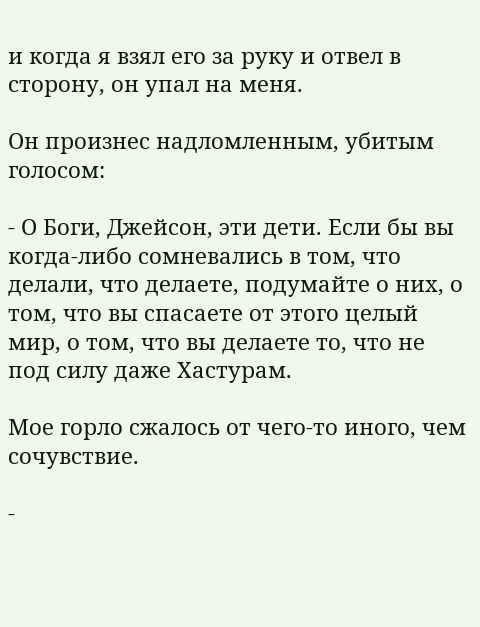и когда я взял его за руку и отвел в сторону, он упал на меня.

Он произнес надломленным, убитым голосом:

- О Боги, Джейсон, эти дети. Если бы вы когда-либо сомневались в том, что делали, что делаете, подумайте о них, о том, что вы спасаете от этого целый мир, о том, что вы делаете то, что не под силу даже Хастурам.

Мое горло сжалось от чего-то иного, чем сочувствие.

-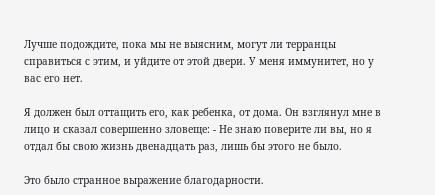Лучше подождите, пока мы не выясним, могут ли терранцы справиться с этим, и уйдите от этой двери. У меня иммунитет, но у вас его нет.

Я должен был оттащить его, как ребенка, от дома. Он взглянул мне в лицо и сказал совершенно зловеще: - Не знаю поверите ли вы, но я отдал бы свою жизнь двенадцать раз, лишь бы этого не было.

Это было странное выражение благодарности.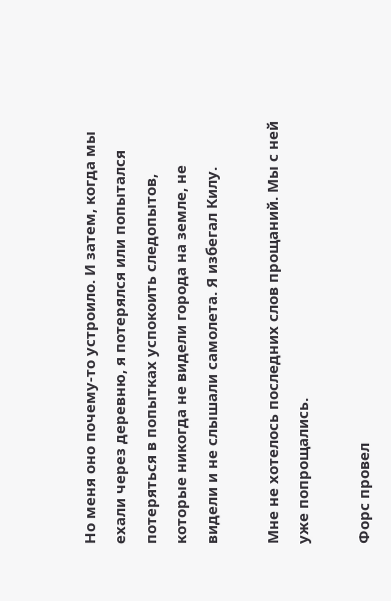Но меня оно почему-то устроило. И затем, когда мы ехали через деревню, я потерялся или попытался потеряться в попытках успокоить следопытов, которые никогда не видели города на земле, не видели и не слышали самолета. Я избегал Килу.

Мне не хотелось последних слов прощаний. Мы с ней уже попрощались.

Форс провел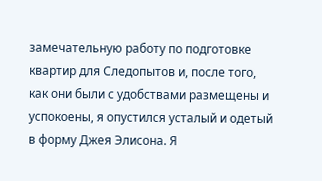замечательную работу по подготовке квартир для Следопытов и, после того, как они были с удобствами размещены и успокоены, я опустился усталый и одетый в форму Джея Элисона. Я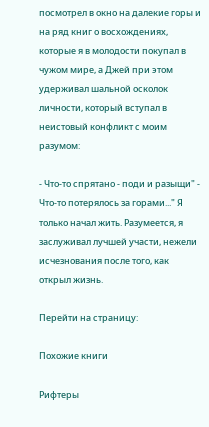посмотрел в окно на далекие горы и на ряд книг о восхождениях, которые я в молодости покупал в чужом мире, а Джей при этом удерживал шальной осколок личности, который вступал в неистовый конфликт с моим разумом:

- Что-то спрятано - поди и разыщи" - Что-то потерялось за горами..." Я только начал жить. Разумеется, я заслуживал лучшей участи, нежели исчезнования после того, как открыл жизнь.

Перейти на страницу:

Похожие книги

Рифтеры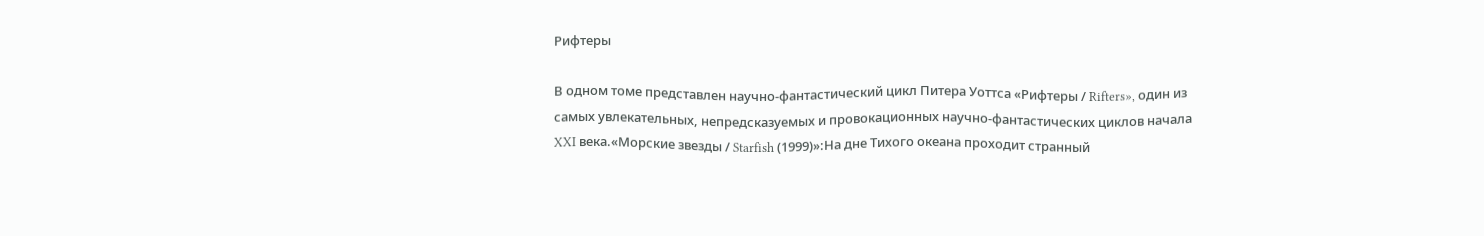Рифтеры

В одном томе представлен научно-фантастический цикл Питера Уоттса «Рифтеры / Rifters», один из самых увлекательных, непредсказуемых и провокационных научно-фантастических циклов начала XXI века.«Морские звезды / Starfish (1999)»:На дне Тихого океана проходит странный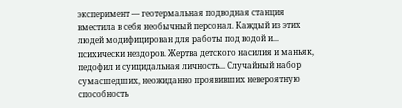эксперимент — геотермальная подводная станция вместила в себя необычный персонал. Каждый из этих людей модифицирован для работы под водой и... психически нездоров. Жертва детского насилия и маньяк, педофил и суицидальная личность... Случайный набор сумасшедших, неожиданно проявивших невероятную способность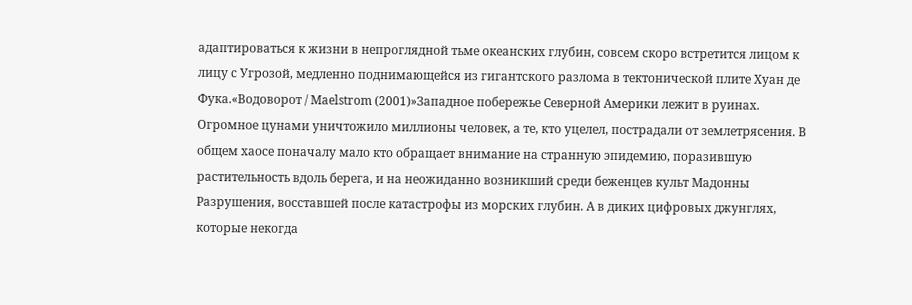адаптироваться к жизни в непроглядной тьме океанских глубин, совсем скоро встретится лицом к лицу с Угрозой, медленно поднимающейся из гигантского разлома в тектонической плите Хуан де Фука.«Водоворот / Maelstrom (2001)»Западное побережье Северной Америки лежит в руинах. Огромное цунами уничтожило миллионы человек, а те, кто уцелел, пострадали от землетрясения. В общем хаосе поначалу мало кто обращает внимание на странную эпидемию, поразившую растительность вдоль берега, и на неожиданно возникший среди беженцев культ Мадонны Разрушения, восставшей после катастрофы из морских глубин. А в диких цифровых джунглях, которые некогда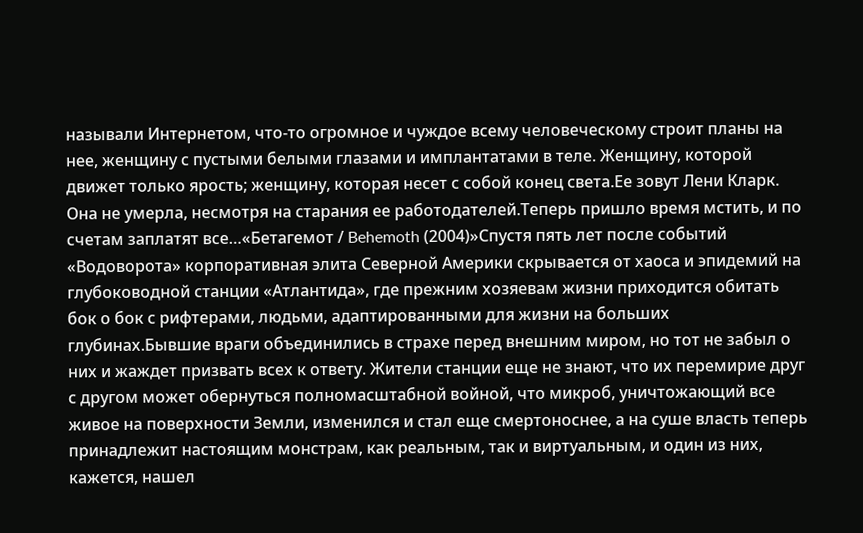называли Интернетом, что-то огромное и чуждое всему человеческому строит планы на нее, женщину с пустыми белыми глазами и имплантатами в теле. Женщину, которой движет только ярость; женщину, которая несет с собой конец света.Ее зовут Лени Кларк. Она не умерла, несмотря на старания ее работодателей.Теперь пришло время мстить, и по счетам заплатят все…«Бетагемот / Behemoth (2004)»Спустя пять лет после событий «Водоворота» корпоративная элита Северной Америки скрывается от хаоса и эпидемий на глубоководной станции «Атлантида», где прежним хозяевам жизни приходится обитать бок о бок с рифтерами, людьми, адаптированными для жизни на больших глубинах.Бывшие враги объединились в страхе перед внешним миром, но тот не забыл о них и жаждет призвать всех к ответу. Жители станции еще не знают, что их перемирие друг с другом может обернуться полномасштабной войной, что микроб, уничтожающий все живое на поверхности Земли, изменился и стал еще смертоноснее, а на суше власть теперь принадлежит настоящим монстрам, как реальным, так и виртуальным, и один из них, кажется, нашел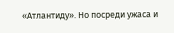«Атлантиду». Но посреди ужаса и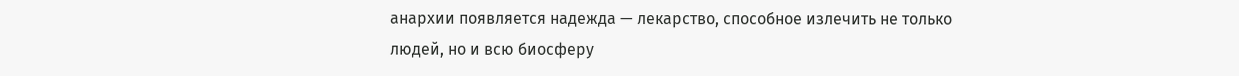анархии появляется надежда — лекарство, способное излечить не только людей, но и всю биосферу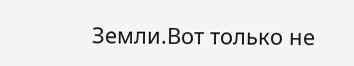Земли.Вот только не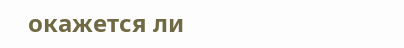окажется ли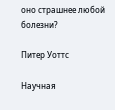оно страшнее любой болезни?

Питер Уоттс

Научная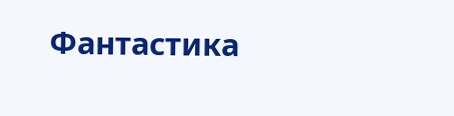Фантастика